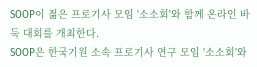SOOP이 젊은 프로기사 모임 '소소회'와 함께 온라인 바둑 대회를 개최한다.
SOOP은 한국기원 소속 프로기사 연구 모임 '소소회'와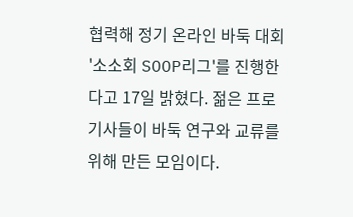협력해 정기 온라인 바둑 대회 '소소회 SOOP리그'를 진행한다고 17일 밝혔다. 젊은 프로기사들이 바둑 연구와 교류를 위해 만든 모임이다.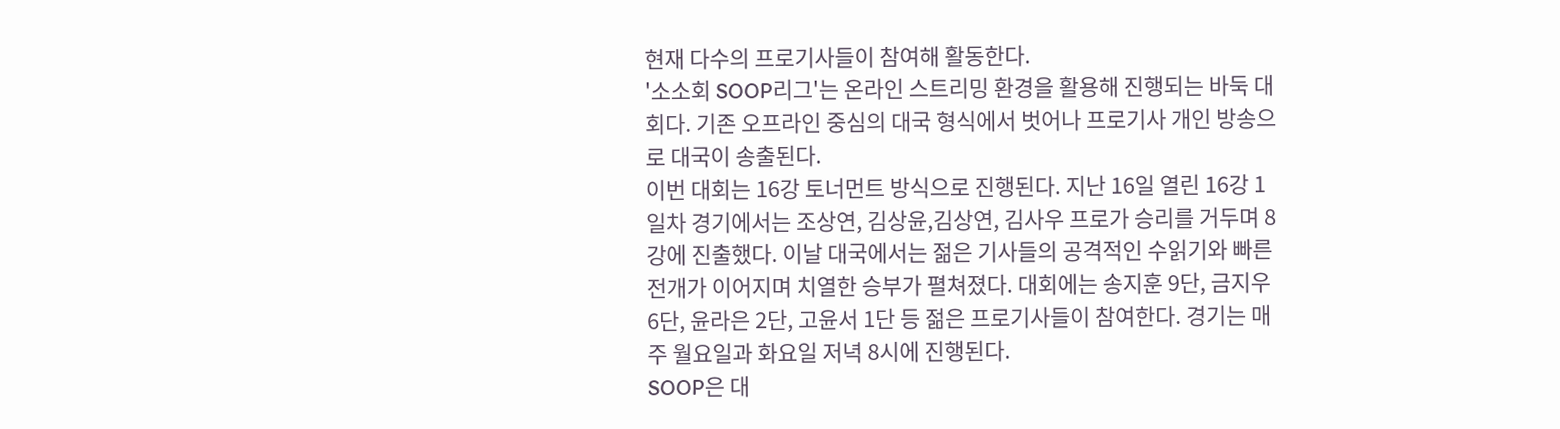현재 다수의 프로기사들이 참여해 활동한다.
'소소회 SOOP리그'는 온라인 스트리밍 환경을 활용해 진행되는 바둑 대회다. 기존 오프라인 중심의 대국 형식에서 벗어나 프로기사 개인 방송으로 대국이 송출된다.
이번 대회는 16강 토너먼트 방식으로 진행된다. 지난 16일 열린 16강 1일차 경기에서는 조상연, 김상윤,김상연, 김사우 프로가 승리를 거두며 8강에 진출했다. 이날 대국에서는 젊은 기사들의 공격적인 수읽기와 빠른 전개가 이어지며 치열한 승부가 펼쳐졌다. 대회에는 송지훈 9단, 금지우 6단, 윤라은 2단, 고윤서 1단 등 젊은 프로기사들이 참여한다. 경기는 매주 월요일과 화요일 저녁 8시에 진행된다.
SOOP은 대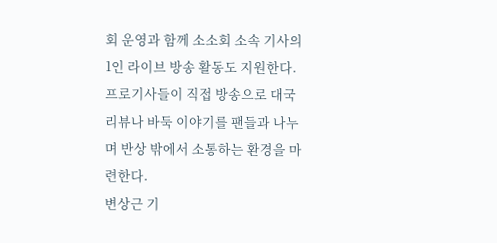회 운영과 함께 소소회 소속 기사의 1인 라이브 방송 활동도 지원한다. 프로기사들이 직접 방송으로 대국 리뷰나 바둑 이야기를 팬들과 나누며 반상 밖에서 소통하는 환경을 마련한다.
변상근 기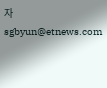자 sgbyun@etnews.com